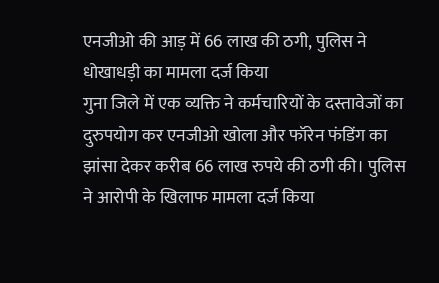एनजीओ की आड़ में 66 लाख की ठगी, पुलिस ने धोखाधड़ी का मामला दर्ज किया
गुना जिले में एक व्यक्ति ने कर्मचारियों के दस्तावेजों का दुरुपयोग कर एनजीओ खोला और फॉरेन फंडिंग का झांसा देकर करीब 66 लाख रुपये की ठगी की। पुलिस ने आरोपी के खिलाफ मामला दर्ज किया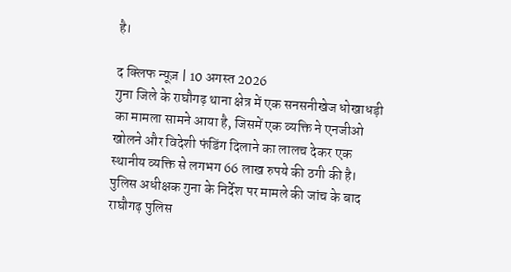है।

द क्लिफ न्यूज़ | 10 अगस्त 2026
गुना जिले के राघौगढ़ थाना क्षेत्र में एक सनसनीखेज धोखाधड़ी का मामला सामने आया है, जिसमें एक व्यक्ति ने एनजीओ खोलने और विदेशी फंडिंग दिलाने का लालच देकर एक स्थानीय व्यक्ति से लगभग 66 लाख रुपये की ठगी की है। पुलिस अधीक्षक गुना के निर्देश पर मामले की जांच के बाद राघौगढ़ पुलिस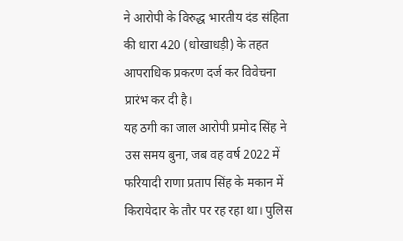ने आरोपी के विरुद्ध भारतीय दंड संहिता की धारा 420 (धोखाधड़ी) के तहत आपराधिक प्रकरण दर्ज कर विवेचना प्रारंभ कर दी है।
यह ठगी का जाल आरोपी प्रमोद सिंह ने उस समय बुना, जब वह वर्ष 2022 में फरियादी राणा प्रताप सिंह के मकान में किरायेदार के तौर पर रह रहा था। पुलिस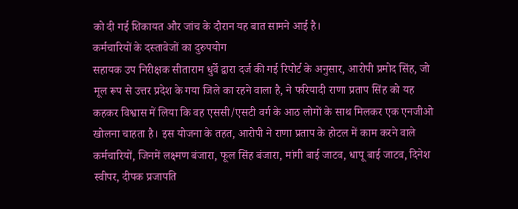को दी गई शिकायत और जांच के दौरान यह बात सामने आई है।
कर्मचारियों के दस्तावेजों का दुरुपयोग
सहायक उप निरीक्षक सीताराम धुर्वे द्वारा दर्ज की गई रिपोर्ट के अनुसार, आरोपी प्रमोद सिंह, जो मूल रूप से उत्तर प्रदेश के गया जिले का रहने वाला है, ने फरियादी राणा प्रताप सिंह को यह कहकर विश्वास में लिया कि वह एससी/एसटी वर्ग के आठ लोगों के साथ मिलकर एक एनजीओ खोलना चाहता है। इस योजना के तहत, आरोपी ने राणा प्रताप के होटल में काम करने वाले कर्मचारियों, जिनमें लक्ष्मण बंजारा, फूल सिंह बंजारा, मांगी बाई जाटव, धापू बाई जाटव, दिनेश स्वीपर, दीपक प्रजापति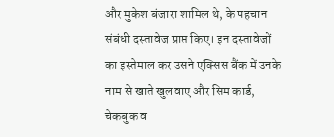और मुकेश बंजारा शामिल थे, के पहचान संबंधी दस्तावेज प्राप्त किए। इन दस्तावेजों का इस्तेमाल कर उसने एक्सिस बैंक में उनके नाम से खाते खुलवाए और सिम कार्ड, चेकबुक व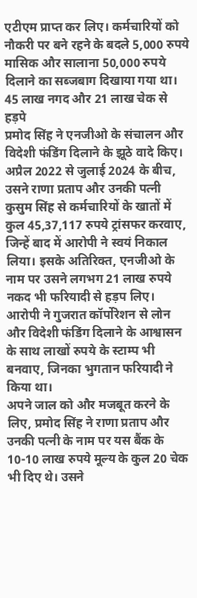एटीएम प्राप्त कर लिए। कर्मचारियों को नौकरी पर बने रहने के बदले 5,000 रुपये मासिक और सालाना 50,000 रुपये दिलाने का सब्जबाग दिखाया गया था।
45 लाख नगद और 21 लाख चेक से हड़पे
प्रमोद सिंह ने एनजीओ के संचालन और विदेशी फंडिंग दिलाने के झूठे वादे किए। अप्रैल 2022 से जुलाई 2024 के बीच, उसने राणा प्रताप और उनकी पत्नी कुसुम सिंह से कर्मचारियों के खातों में कुल 45,37,117 रुपये ट्रांसफर करवाए, जिन्हें बाद में आरोपी ने स्वयं निकाल लिया। इसके अतिरिक्त, एनजीओ के नाम पर उसने लगभग 21 लाख रुपये नकद भी फरियादी से हड़प लिए। आरोपी ने गुजरात कॉर्पोरेशन से लोन और विदेशी फंडिंग दिलाने के आश्वासन के साथ लाखों रुपये के स्टाम्प भी बनवाए, जिनका भुगतान फरियादी ने किया था।
अपने जाल को और मजबूत करने के लिए, प्रमोद सिंह ने राणा प्रताप और उनकी पत्नी के नाम पर यस बैंक के 10-10 लाख रुपये मूल्य के कुल 20 चेक भी दिए थे। उसने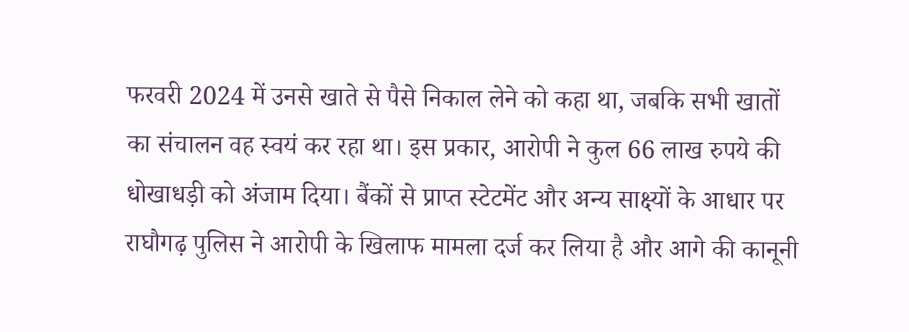फरवरी 2024 में उनसे खाते से पैसे निकाल लेने को कहा था, जबकि सभी खातों का संचालन वह स्वयं कर रहा था। इस प्रकार, आरोपी ने कुल 66 लाख रुपये की धोखाधड़ी को अंजाम दिया। बैंकों से प्राप्त स्टेटमेंट और अन्य साक्ष्यों के आधार पर राघौगढ़ पुलिस ने आरोपी के खिलाफ मामला दर्ज कर लिया है और आगे की कानूनी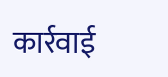कार्रवाई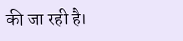की जा रही है।